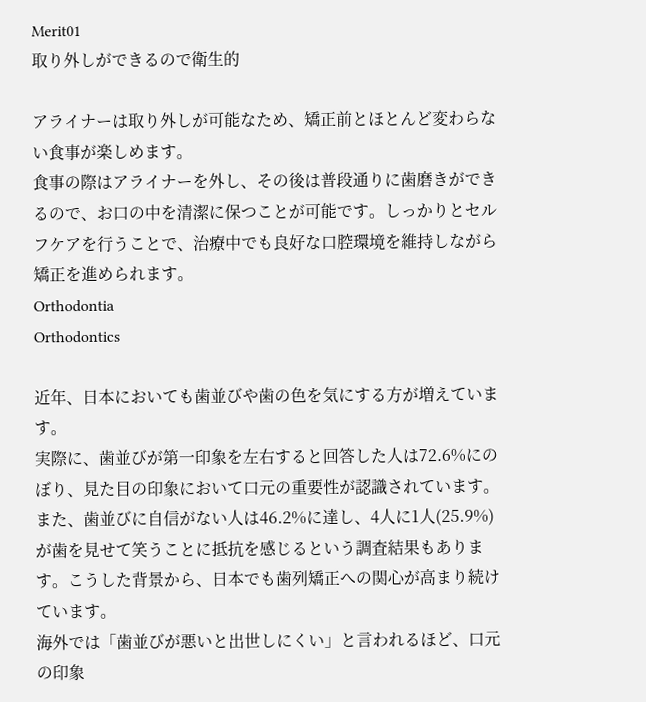Merit01
取り外しができるので衛生的

アライナーは取り外しが可能なため、矯正前とほとんど変わらない食事が楽しめます。
食事の際はアライナーを外し、その後は普段通りに歯磨きができるので、お口の中を清潔に保つことが可能です。しっかりとセルフケアを行うことで、治療中でも良好な口腔環境を維持しながら矯正を進められます。
Orthodontia
Orthodontics

近年、日本においても歯並びや歯の色を気にする方が増えています。
実際に、歯並びが第一印象を左右すると回答した人は72.6%にのぼり、見た目の印象において口元の重要性が認識されています。また、歯並びに自信がない人は46.2%に達し、4人に1人(25.9%)が歯を見せて笑うことに抵抗を感じるという調査結果もあります。こうした背景から、日本でも歯列矯正への関心が高まり続けています。
海外では「歯並びが悪いと出世しにくい」と言われるほど、口元の印象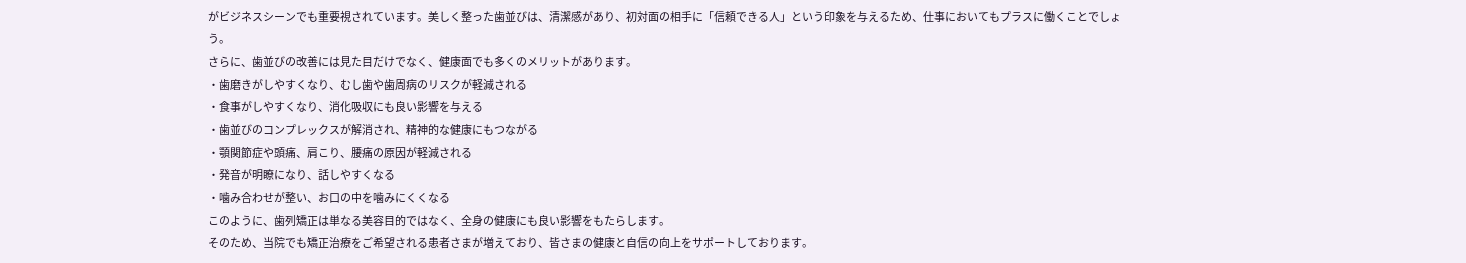がビジネスシーンでも重要視されています。美しく整った歯並びは、清潔感があり、初対面の相手に「信頼できる人」という印象を与えるため、仕事においてもプラスに働くことでしょう。
さらに、歯並びの改善には見た目だけでなく、健康面でも多くのメリットがあります。
・歯磨きがしやすくなり、むし歯や歯周病のリスクが軽減される
・食事がしやすくなり、消化吸収にも良い影響を与える
・歯並びのコンプレックスが解消され、精神的な健康にもつながる
・顎関節症や頭痛、肩こり、腰痛の原因が軽減される
・発音が明瞭になり、話しやすくなる
・噛み合わせが整い、お口の中を噛みにくくなる
このように、歯列矯正は単なる美容目的ではなく、全身の健康にも良い影響をもたらします。
そのため、当院でも矯正治療をご希望される患者さまが増えており、皆さまの健康と自信の向上をサポートしております。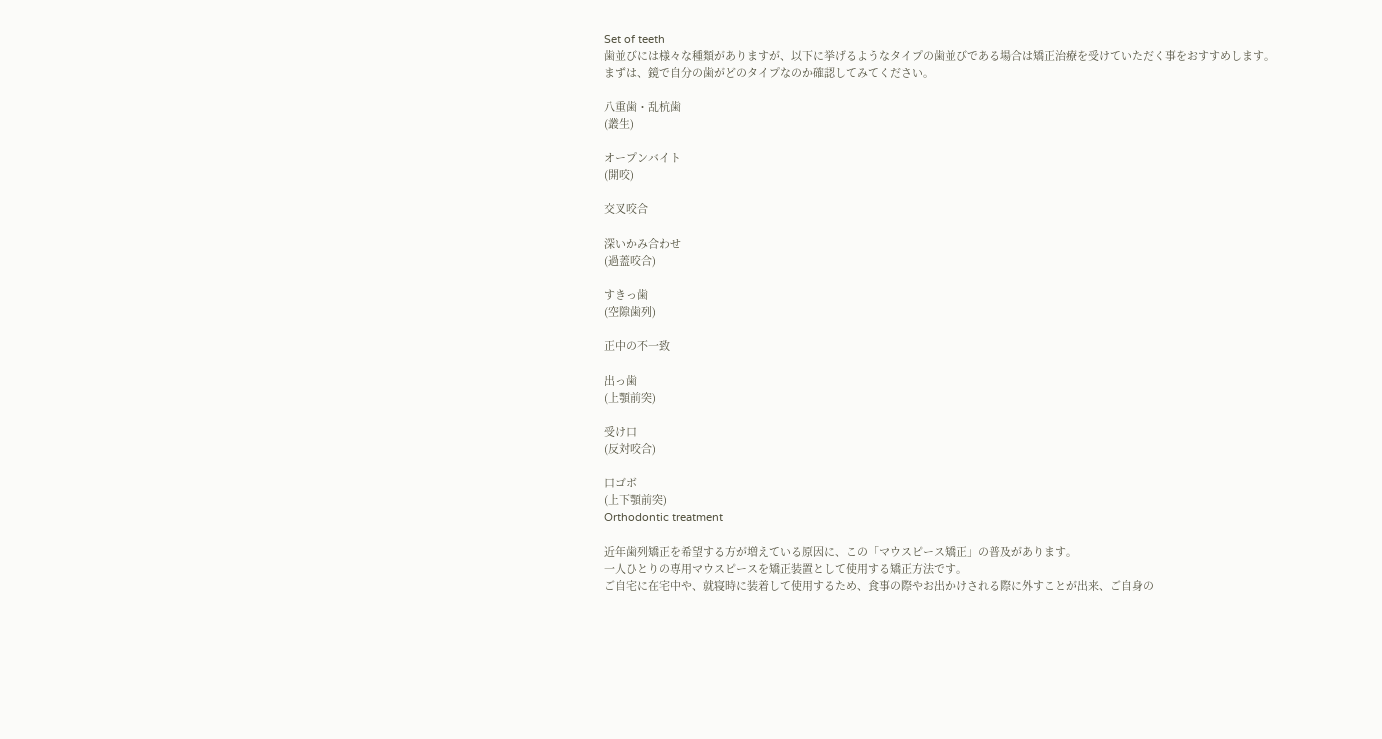Set of teeth
歯並びには様々な種類がありますが、以下に挙げるようなタイプの歯並びである場合は矯正治療を受けていただく事をおすすめします。
まずは、鏡で自分の歯がどのタイプなのか確認してみてください。

八重歯・乱杭歯
(叢生)

オープンバイト
(開咬)

交叉咬合

深いかみ合わせ
(過蓋咬合)

すきっ歯
(空隙歯列)

正中の不一致

出っ歯
(上顎前突)

受け口
(反対咬合)

口ゴボ
(上下顎前突)
Orthodontic treatment

近年歯列矯正を希望する方が増えている原因に、この「マウスピース矯正」の普及があります。
一人ひとりの専用マウスピースを矯正装置として使用する矯正方法です。
ご自宅に在宅中や、就寝時に装着して使用するため、食事の際やお出かけされる際に外すことが出来、ご自身の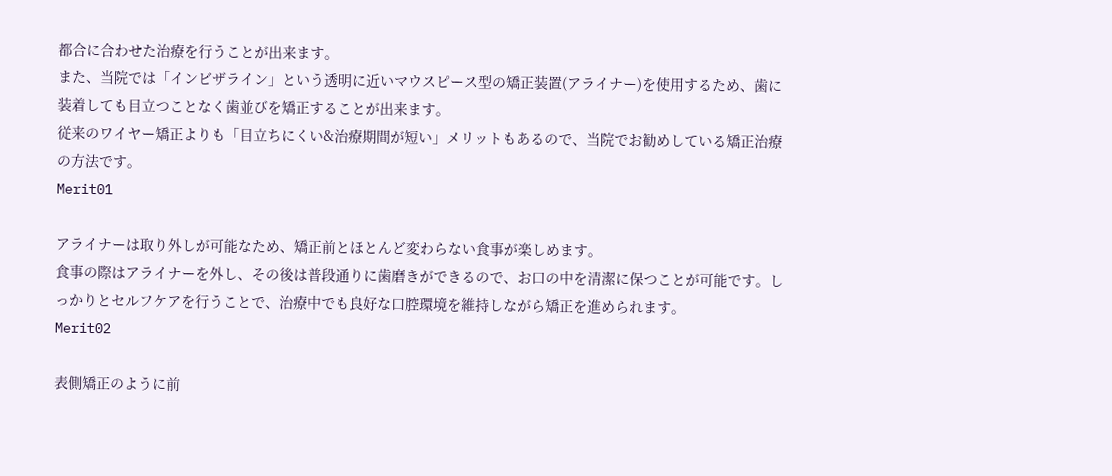都合に合わせた治療を行うことが出来ます。
また、当院では「インビザライン」という透明に近いマウスピース型の矯正装置(アライナー)を使用するため、歯に装着しても目立つことなく歯並びを矯正することが出来ます。
従来のワイヤー矯正よりも「目立ちにくい&治療期間が短い」メリットもあるので、当院でお勧めしている矯正治療の方法です。
Merit01

アライナーは取り外しが可能なため、矯正前とほとんど変わらない食事が楽しめます。
食事の際はアライナーを外し、その後は普段通りに歯磨きができるので、お口の中を清潔に保つことが可能です。しっかりとセルフケアを行うことで、治療中でも良好な口腔環境を維持しながら矯正を進められます。
Merit02

表側矯正のように前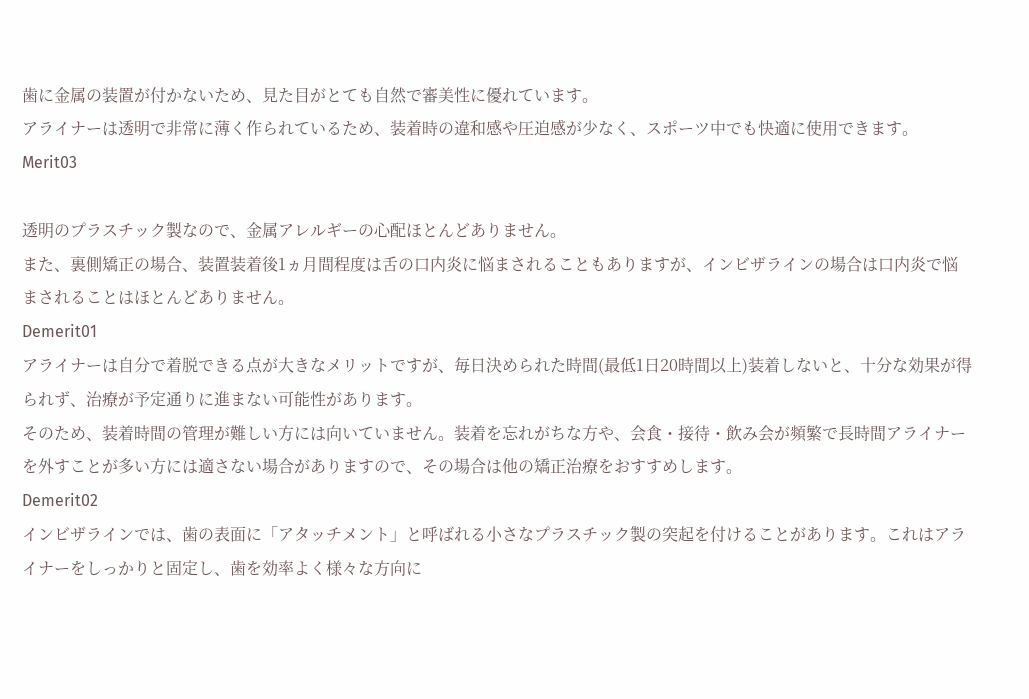歯に金属の装置が付かないため、見た目がとても自然で審美性に優れています。
アライナーは透明で非常に薄く作られているため、装着時の違和感や圧迫感が少なく、スポーツ中でも快適に使用できます。
Merit03

透明のプラスチック製なので、金属アレルギーの心配ほとんどありません。
また、裏側矯正の場合、装置装着後1ヵ月間程度は舌の口内炎に悩まされることもありますが、インビザラインの場合は口内炎で悩まされることはほとんどありません。
Demerit01
アライナーは自分で着脱できる点が大きなメリットですが、毎日決められた時間(最低1日20時間以上)装着しないと、十分な効果が得られず、治療が予定通りに進まない可能性があります。
そのため、装着時間の管理が難しい方には向いていません。装着を忘れがちな方や、会食・接待・飲み会が頻繁で長時間アライナーを外すことが多い方には適さない場合がありますので、その場合は他の矯正治療をおすすめします。
Demerit02
インビザラインでは、歯の表面に「アタッチメント」と呼ばれる小さなプラスチック製の突起を付けることがあります。これはアライナーをしっかりと固定し、歯を効率よく様々な方向に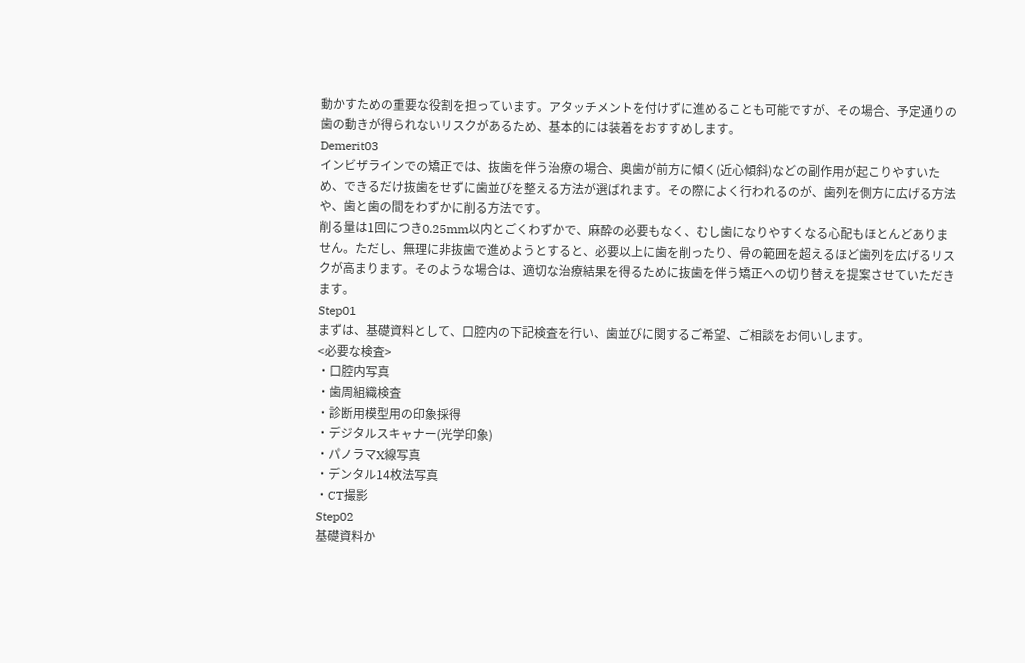動かすための重要な役割を担っています。アタッチメントを付けずに進めることも可能ですが、その場合、予定通りの歯の動きが得られないリスクがあるため、基本的には装着をおすすめします。
Demerit03
インビザラインでの矯正では、抜歯を伴う治療の場合、奥歯が前方に傾く(近心傾斜)などの副作用が起こりやすいため、できるだけ抜歯をせずに歯並びを整える方法が選ばれます。その際によく行われるのが、歯列を側方に広げる方法や、歯と歯の間をわずかに削る方法です。
削る量は1回につき0.25mm以内とごくわずかで、麻酔の必要もなく、むし歯になりやすくなる心配もほとんどありません。ただし、無理に非抜歯で進めようとすると、必要以上に歯を削ったり、骨の範囲を超えるほど歯列を広げるリスクが高まります。そのような場合は、適切な治療結果を得るために抜歯を伴う矯正への切り替えを提案させていただきます。
Step01
まずは、基礎資料として、口腔内の下記検査を行い、歯並びに関するご希望、ご相談をお伺いします。
<必要な検査>
・口腔内写真
・歯周組織検査
・診断用模型用の印象採得
・デジタルスキャナー(光学印象)
・パノラマX線写真
・デンタル14枚法写真
・CT撮影
Step02
基礎資料か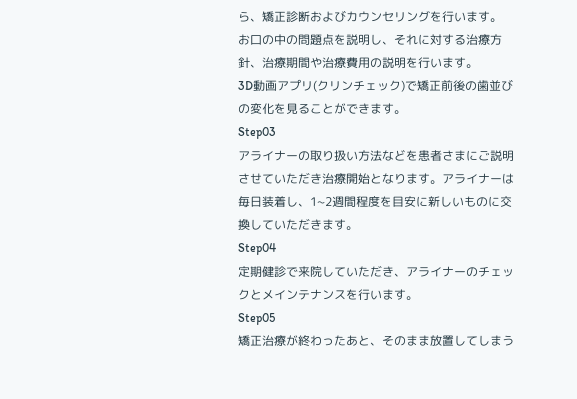ら、矯正診断およびカウンセリングを行います。
お口の中の問題点を説明し、それに対する治療方針、治療期間や治療費用の説明を行います。
3D動画アプリ(クリンチェック)で矯正前後の歯並びの変化を見ることができます。
Step03
アライナーの取り扱い方法などを患者さまにご説明させていただき治療開始となります。アライナーは毎日装着し、1~2週間程度を目安に新しいものに交換していただきます。
Step04
定期健診で来院していただき、アライナーのチェックとメインテナンスを行います。
Step05
矯正治療が終わったあと、そのまま放置してしまう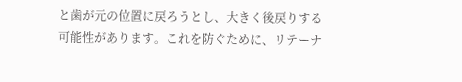と歯が元の位置に戻ろうとし、大きく後戻りする可能性があります。これを防ぐために、リテーナ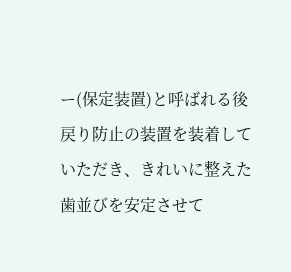ー(保定装置)と呼ばれる後戻り防止の装置を装着していただき、きれいに整えた歯並びを安定させて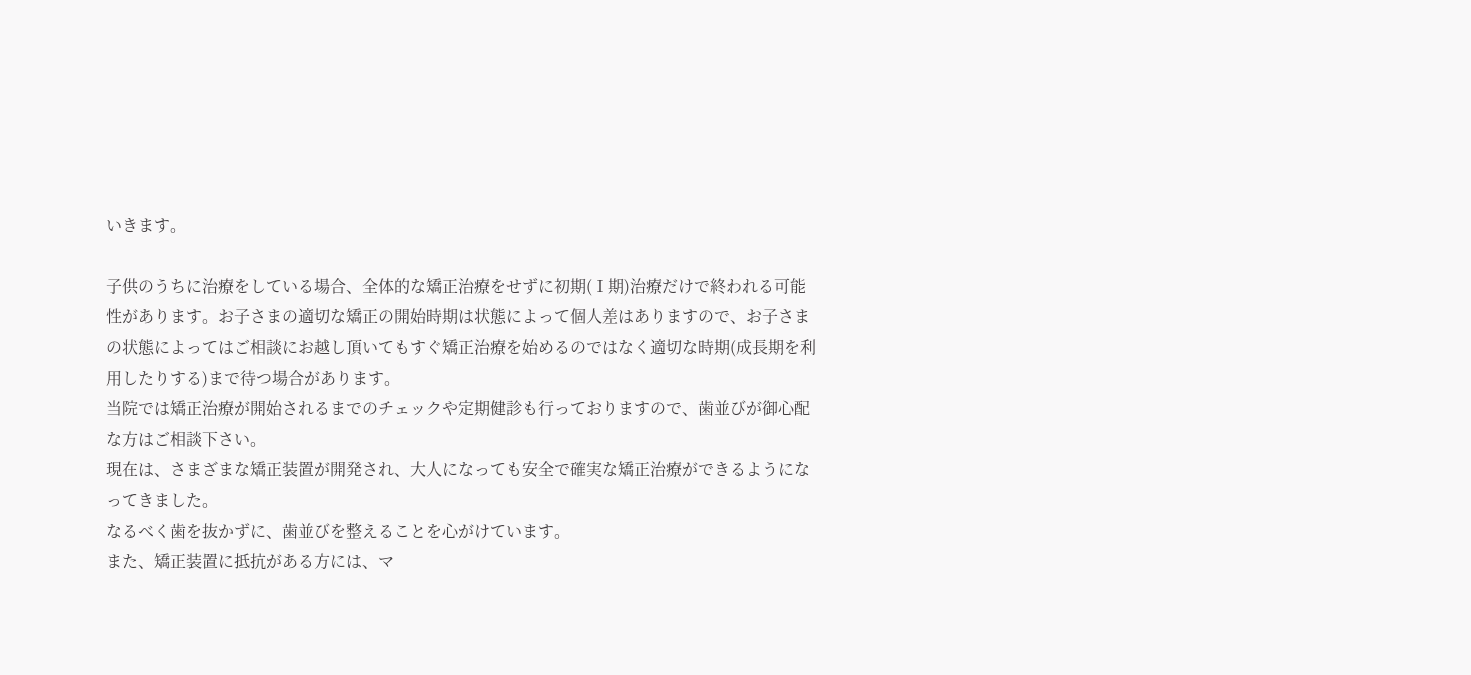いきます。

子供のうちに治療をしている場合、全体的な矯正治療をせずに初期(Ⅰ期)治療だけで終われる可能性があります。お子さまの適切な矯正の開始時期は状態によって個人差はありますので、お子さまの状態によってはご相談にお越し頂いてもすぐ矯正治療を始めるのではなく適切な時期(成長期を利用したりする)まで待つ場合があります。
当院では矯正治療が開始されるまでのチェックや定期健診も行っておりますので、歯並びが御心配な方はご相談下さい。
現在は、さまざまな矯正装置が開発され、大人になっても安全で確実な矯正治療ができるようになってきました。
なるべく歯を抜かずに、歯並びを整えることを心がけています。
また、矯正装置に抵抗がある方には、マ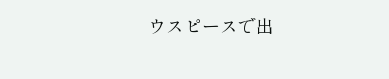ウスピースで出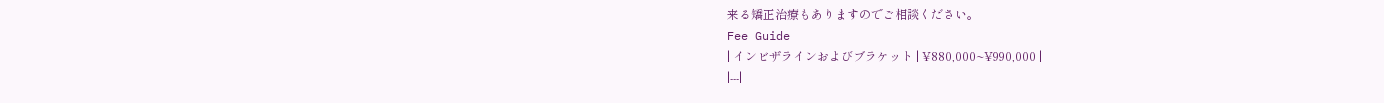来る矯正治療もありますのでご相談ください。
Fee Guide
| インビザラインおよびブラケット | ¥880,000~¥990,000 |
|---|